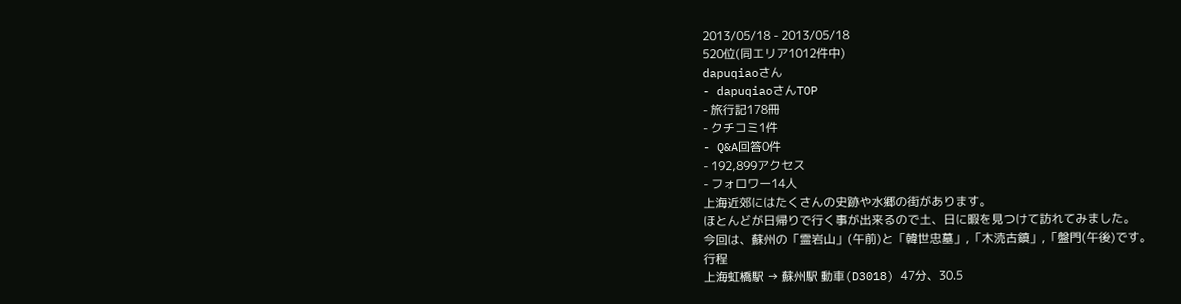2013/05/18 - 2013/05/18
520位(同エリア1012件中)
dapuqiaoさん
- dapuqiaoさんTOP
- 旅行記178冊
- クチコミ1件
- Q&A回答0件
- 192,899アクセス
- フォロワー14人
上海近郊にはたくさんの史跡や水郷の街があります。
ほとんどが日帰りで行く事が出来るので土、日に暇を見つけて訪れてみました。
今回は、蘇州の「霊岩山」(午前)と「韓世忠墓」,「木涜古鎮」,「盤門(午後)です。
行程
上海虹橋駅 → 蘇州駅 動車(D3018) 47分、30.5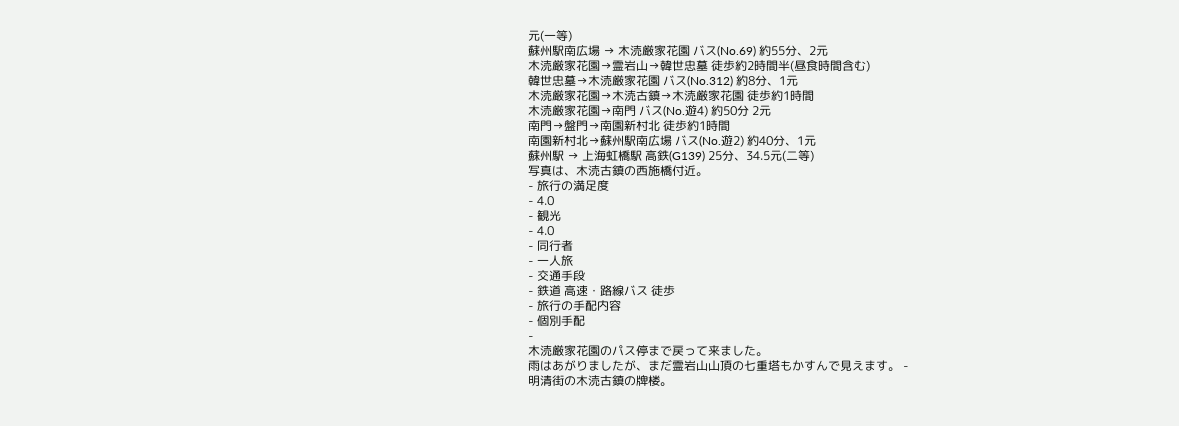元(一等)
蘇州駅南広場 → 木涜厳家花園 バス(No.69) 約55分、2元
木涜厳家花園→霊岩山→韓世忠墓 徒歩約2時間半(昼食時間含む)
韓世忠墓→木涜厳家花園 バス(No.312) 約8分、1元
木涜厳家花園→木涜古鎮→木涜厳家花園 徒歩約1時間
木涜厳家花園→南門 バス(No.遊4) 約50分 2元
南門→盤門→南園新村北 徒歩約1時間
南園新村北→蘇州駅南広場 バス(No.遊2) 約40分、1元
蘇州駅 → 上海虹橋駅 高鉄(G139) 25分、34.5元(二等)
写真は、木涜古鎮の西施橋付近。
- 旅行の満足度
- 4.0
- 観光
- 4.0
- 同行者
- 一人旅
- 交通手段
- 鉄道 高速・路線バス 徒歩
- 旅行の手配内容
- 個別手配
-
木涜厳家花園のパス停まで戻って来ました。
雨はあがりましたが、まだ霊岩山山頂の七重塔もかすんで見えます。 -
明清街の木涜古鎮の牌楼。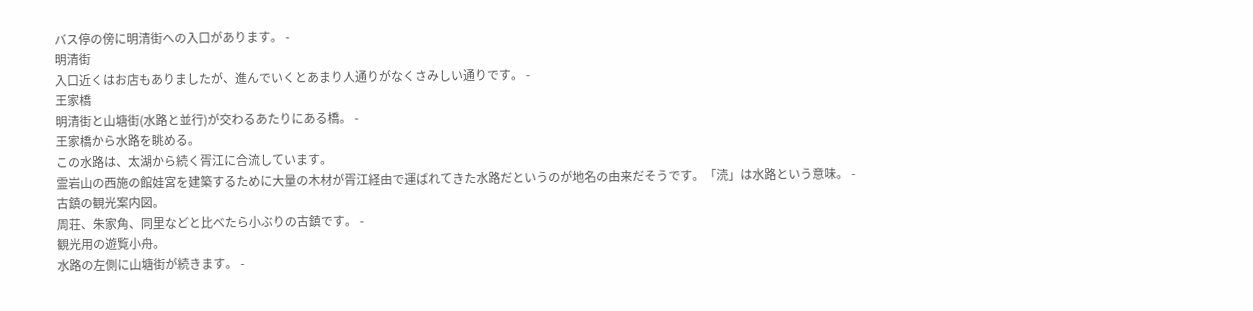バス停の傍に明清街への入口があります。 -
明清街
入口近くはお店もありましたが、進んでいくとあまり人通りがなくさみしい通りです。 -
王家橋
明清街と山塘街(水路と並行)が交わるあたりにある橋。 -
王家橋から水路を眺める。
この水路は、太湖から続く胥江に合流しています。
霊岩山の西施の館娃宮を建築するために大量の木材が胥江経由で運ばれてきた水路だというのが地名の由来だそうです。「涜」は水路という意味。 -
古鎮の観光案内図。
周荘、朱家角、同里などと比べたら小ぶりの古鎮です。 -
観光用の遊覧小舟。
水路の左側に山塘街が続きます。 -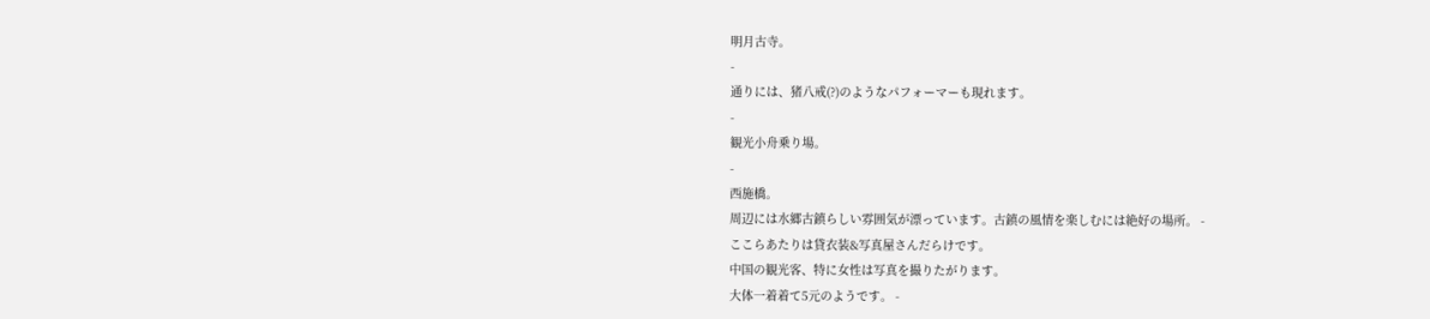明月古寺。
-
通りには、猪八戒(?)のようなパフォーマーも現れます。
-
観光小舟乗り場。
-
西施橋。
周辺には水郷古鎮らしい雰囲気が漂っています。古鎮の風情を楽しむには絶好の場所。 -
ここらあたりは貸衣装&写真屋さんだらけです。
中国の観光客、特に女性は写真を撮りたがります。
大体一着着て5元のようです。 -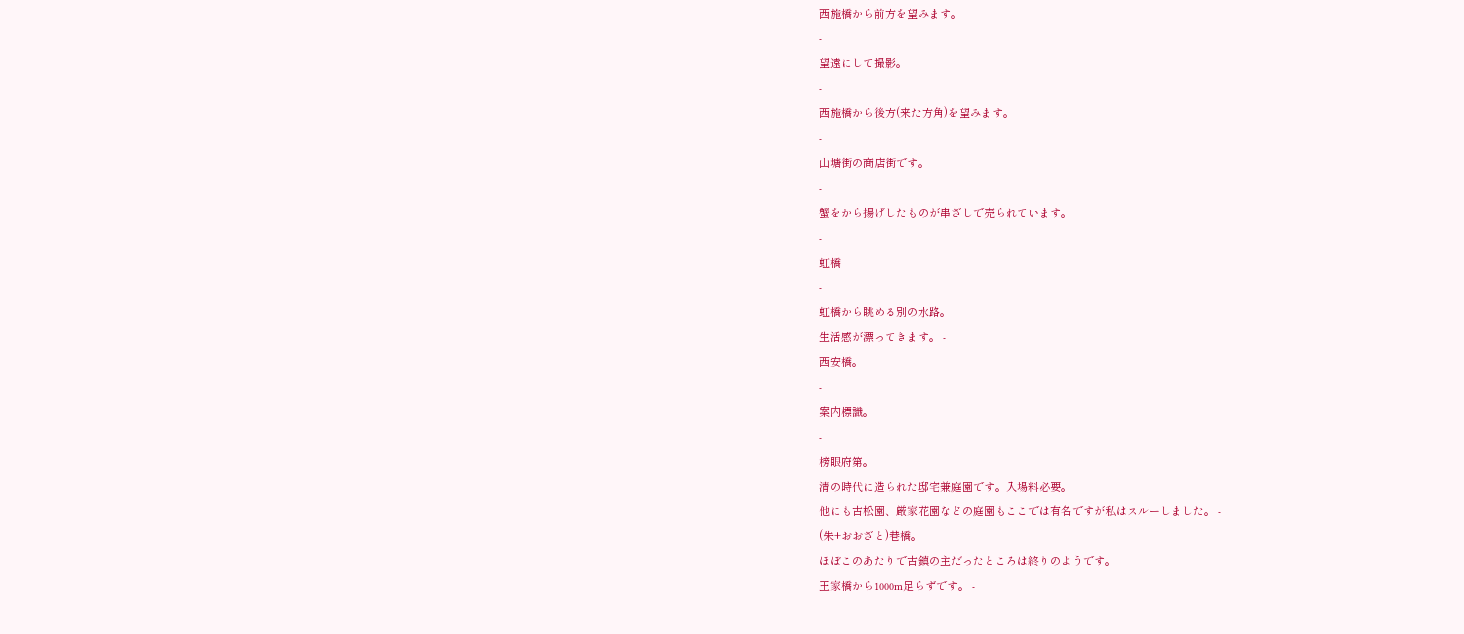西施橋から前方を望みます。
-
望遠にして撮影。
-
西施橋から後方(来た方角)を望みます。
-
山塘街の商店街です。
-
蟹をから揚げしたものが串ざしで売られています。
-
虹橋
-
虹橋から眺める別の水路。
生活感が漂ってきます。 -
西安橋。
-
案内標識。
-
榜眼府第。
清の時代に造られた邸宅兼庭園です。入場料必要。
他にも古松園、厳家花園などの庭園もここでは有名ですが私はスルーしました。 -
(朱+おおざと)巷橋。
ほぼこのあたりで古鎮の主だったところは終りのようです。
王家橋から1000m足らずです。 -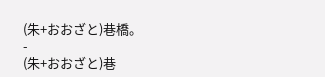(朱+おおざと)巷橋。
-
(朱+おおざと)巷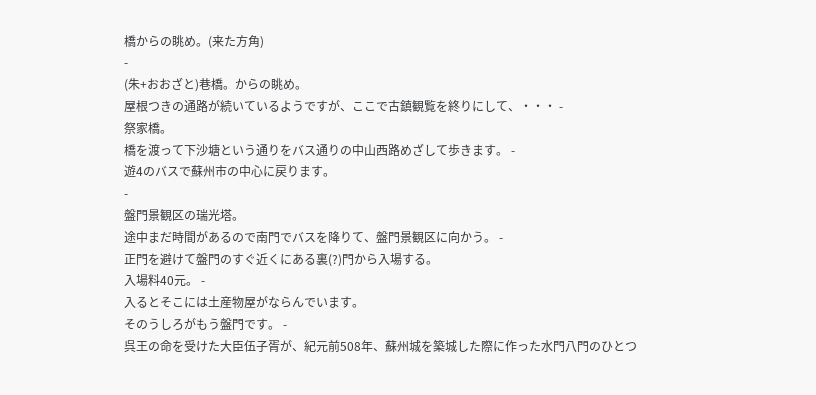橋からの眺め。(来た方角)
-
(朱+おおざと)巷橋。からの眺め。
屋根つきの通路が続いているようですが、ここで古鎮観覧を終りにして、・・・ -
祭家橋。
橋を渡って下沙塘という通りをバス通りの中山西路めざして歩きます。 -
遊4のバスで蘇州市の中心に戻ります。
-
盤門景観区の瑞光塔。
途中まだ時間があるので南門でバスを降りて、盤門景観区に向かう。 -
正門を避けて盤門のすぐ近くにある裏(?)門から入場する。
入場料40元。 -
入るとそこには土産物屋がならんでいます。
そのうしろがもう盤門です。 -
呉王の命を受けた大臣伍子胥が、紀元前508年、蘇州城を築城した際に作った水門八門のひとつ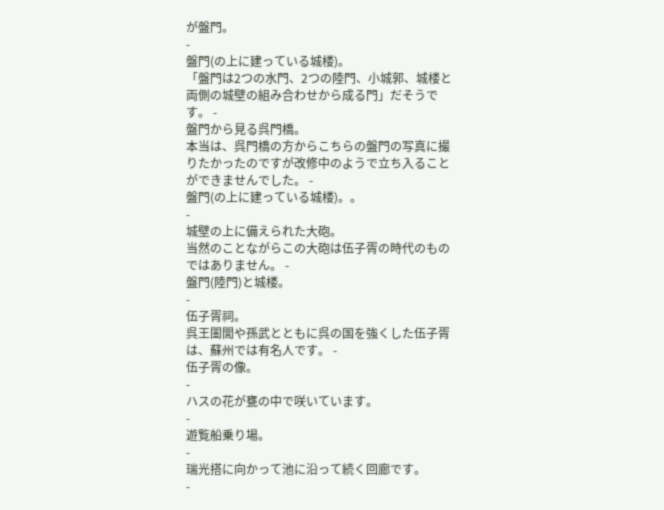が盤門。
-
盤門(の上に建っている城楼)。
「盤門は2つの水門、2つの陸門、小城郭、城楼と両側の城壁の組み合わせから成る門」だそうです。 -
盤門から見る呉門橋。
本当は、呉門橋の方からこちらの盤門の写真に撮りたかったのですが改修中のようで立ち入ることができませんでした。 -
盤門(の上に建っている城楼)。。
-
城壁の上に備えられた大砲。
当然のことながらこの大砲は伍子胥の時代のものではありません。 -
盤門(陸門)と城楼。
-
伍子胥祠。
呉王闔閭や孫武とともに呉の国を強くした伍子胥は、蘇州では有名人です。 -
伍子胥の像。
-
ハスの花が甕の中で咲いています。
-
遊覧船乗り場。
-
瑞光搭に向かって池に沿って続く回廊です。
-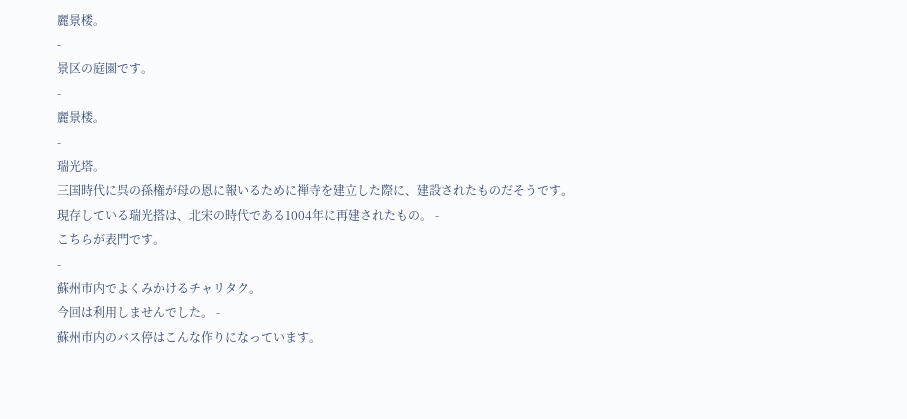麗景楼。
-
景区の庭園です。
-
麗景楼。
-
瑞光塔。
三国時代に呉の孫権が母の恩に報いるために禅寺を建立した際に、建設されたものだそうです。
現存している瑞光搭は、北宋の時代である1004年に再建されたもの。 -
こちらが表門です。
-
蘇州市内でよくみかけるチャリタク。
今回は利用しませんでした。 -
蘇州市内のバス停はこんな作りになっています。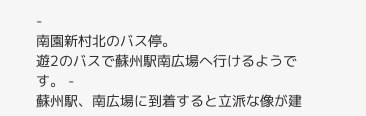-
南園新村北のバス停。
遊2のバスで蘇州駅南広場へ行けるようです。 -
蘇州駅、南広場に到着すると立派な像が建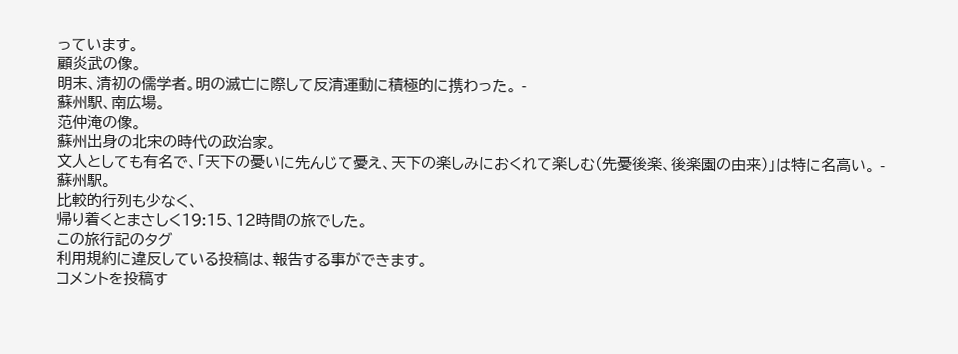っています。
顧炎武の像。
明末、清初の儒学者。明の滅亡に際して反清運動に積極的に携わった。 -
蘇州駅、南広場。
范仲淹の像。
蘇州出身の北宋の時代の政治家。
文人としても有名で、「天下の憂いに先んじて憂え、天下の楽しみにおくれて楽しむ(先憂後楽、後楽園の由来)」は特に名高い。 -
蘇州駅。
比較的行列も少なく、
帰り着くとまさしく19:15、12時間の旅でした。
この旅行記のタグ
利用規約に違反している投稿は、報告する事ができます。
コメントを投稿す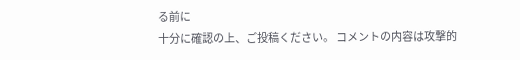る前に
十分に確認の上、ご投稿ください。 コメントの内容は攻撃的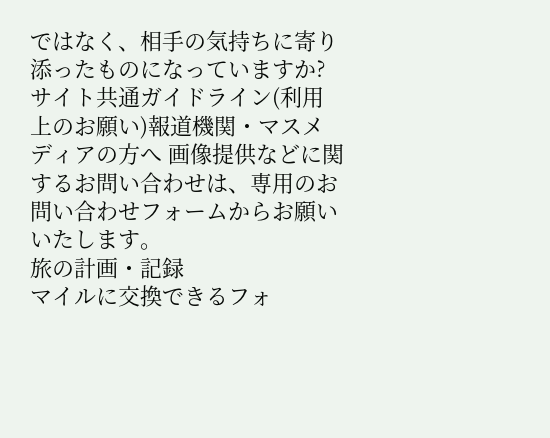ではなく、相手の気持ちに寄り添ったものになっていますか?
サイト共通ガイドライン(利用上のお願い)報道機関・マスメディアの方へ 画像提供などに関するお問い合わせは、専用のお問い合わせフォームからお願いいたします。
旅の計画・記録
マイルに交換できるフォ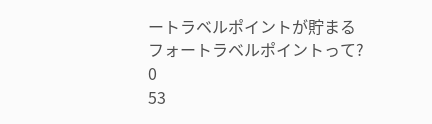ートラベルポイントが貯まる
フォートラベルポイントって?
0
53